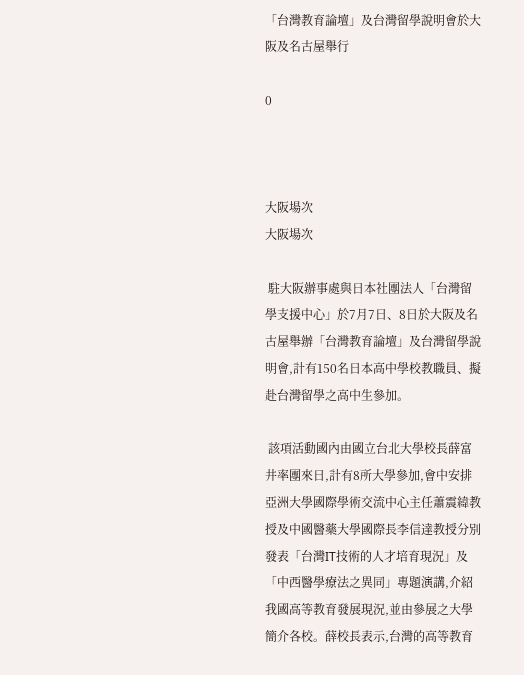「台灣教育論壇」及台灣留學說明會於大阪及名古屋舉行

0



大阪場次
大阪場次

 駐大阪辦事處與日本社團法人「台灣留學支援中心」於7月7日、8日於大阪及名古屋舉辦「台灣教育論壇」及台灣留學說明會,計有150名日本高中學校教職員、擬赴台灣留學之高中生參加。

 該項活動國內由國立台北大學校長薛富井率團來日,計有8所大學參加,會中安排亞洲大學國際學術交流中心主任蕭震緯教授及中國醫藥大學國際長李信達教授分別發表「台灣IT技術的人才培育現況」及「中西醫學療法之異同」專題演講,介紹我國高等教育發展現況,並由參展之大學簡介各校。薛校長表示,台灣的高等教育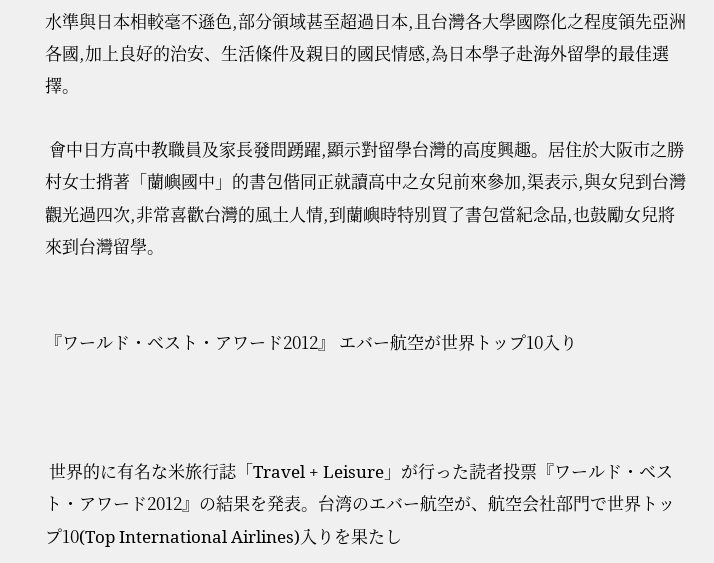水準與日本相較毫不遜色,部分領域甚至超過日本,且台灣各大學國際化之程度領先亞洲各國,加上良好的治安、生活條件及親日的國民情感,為日本學子赴海外留學的最佳選擇。

 會中日方高中教職員及家長發問踴躍,顯示對留學台灣的高度興趣。居住於大阪巿之勝村女士揹著「蘭嶼國中」的書包偕同正就讀高中之女兒前來參加,渠表示,與女兒到台灣觀光過四次,非常喜歡台灣的風土人情,到蘭嶼時特別買了書包當紀念品,也鼓勵女兒將來到台灣留學。


『ワールド・ベスト・アワード2012』 エバー航空が世界トップ10入り



 世界的に有名な米旅行誌「Travel + Leisure」が行った読者投票『ワールド・ベスト・アワード2012』の結果を発表。台湾のエバー航空が、航空会社部門で世界トップ10(Top International Airlines)入りを果たし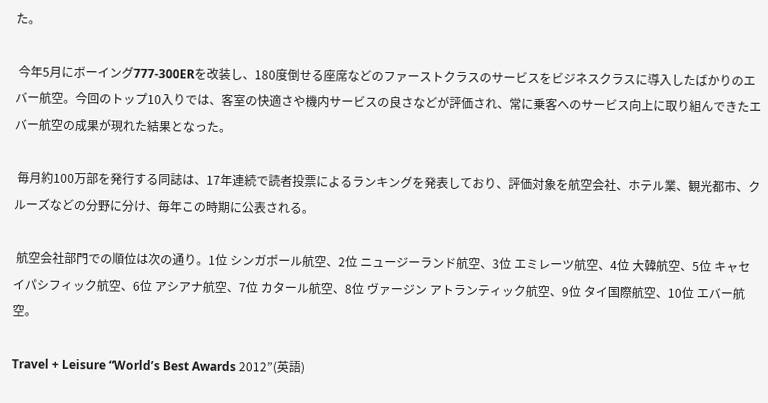た。

 今年5月にボーイング777-300ERを改装し、180度倒せる座席などのファーストクラスのサービスをビジネスクラスに導入したばかりのエバー航空。今回のトップ10入りでは、客室の快適さや機内サービスの良さなどが評価され、常に乗客へのサービス向上に取り組んできたエバー航空の成果が現れた結果となった。

 毎月約100万部を発行する同誌は、17年連続で読者投票によるランキングを発表しており、評価対象を航空会社、ホテル業、観光都市、クルーズなどの分野に分け、毎年この時期に公表される。

 航空会社部門での順位は次の通り。1位 シンガポール航空、2位 ニュージーランド航空、3位 エミレーツ航空、4位 大韓航空、5位 キャセイパシフィック航空、6位 アシアナ航空、7位 カタール航空、8位 ヴァージン アトランティック航空、9位 タイ国際航空、10位 エバー航空。

Travel + Leisure “World’s Best Awards 2012”(英語)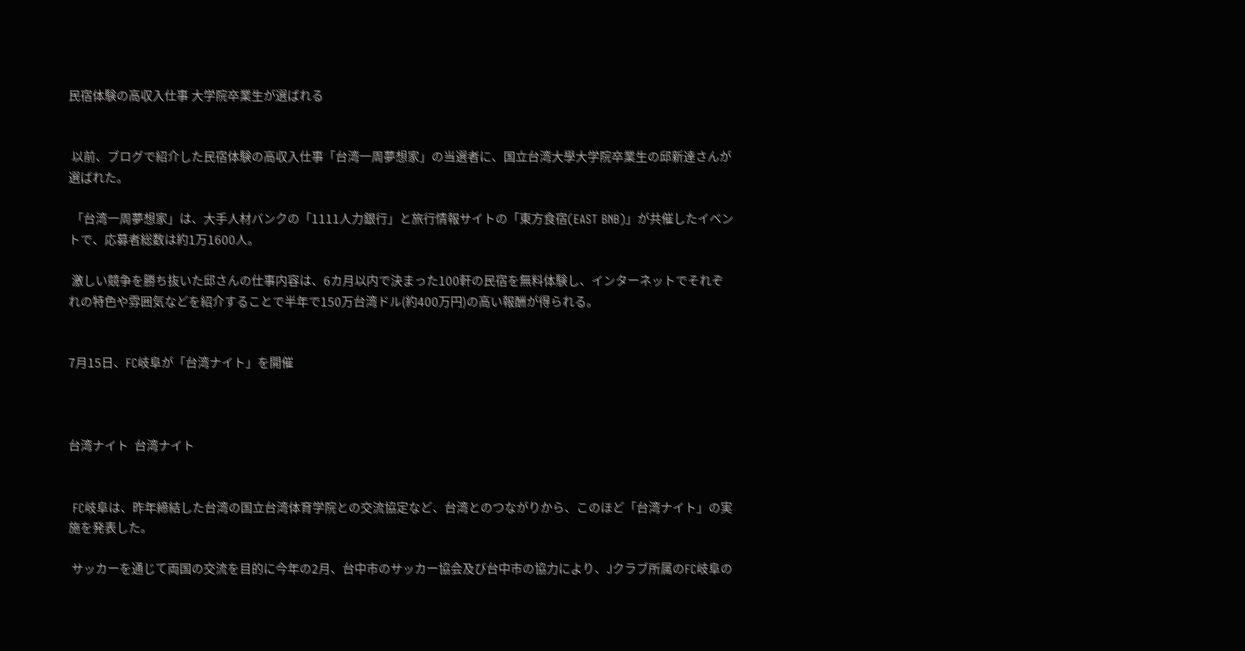民宿体験の高収入仕事 大学院卒業生が選ばれる


 以前、ブログで紹介した民宿体験の高収入仕事「台湾一周夢想家」の当選者に、国立台湾大學大学院卒業生の邱新達さんが選ばれた。

 「台湾一周夢想家」は、大手人材バンクの「1111人力銀行」と旅行情報サイトの「東方食宿(EAST BNB)」が共催したイベントで、応募者総数は約1万1600人。

 激しい競争を勝ち抜いた邱さんの仕事内容は、6カ月以内で決まった100軒の民宿を無料体験し、インターネットでそれぞれの特色や雰囲気などを紹介することで半年で150万台湾ドル(約400万円)の高い報酬が得られる。


7月15日、FC岐阜が「台湾ナイト」を開催



台湾ナイト  台湾ナイト


 FC岐阜は、昨年締結した台湾の国立台湾体育学院との交流協定など、台湾とのつながりから、このほど「台湾ナイト」の実施を発表した。

 サッカーを通じて両国の交流を目的に今年の2月、台中市のサッカー協会及び台中市の協力により、Jクラブ所属のFC岐阜の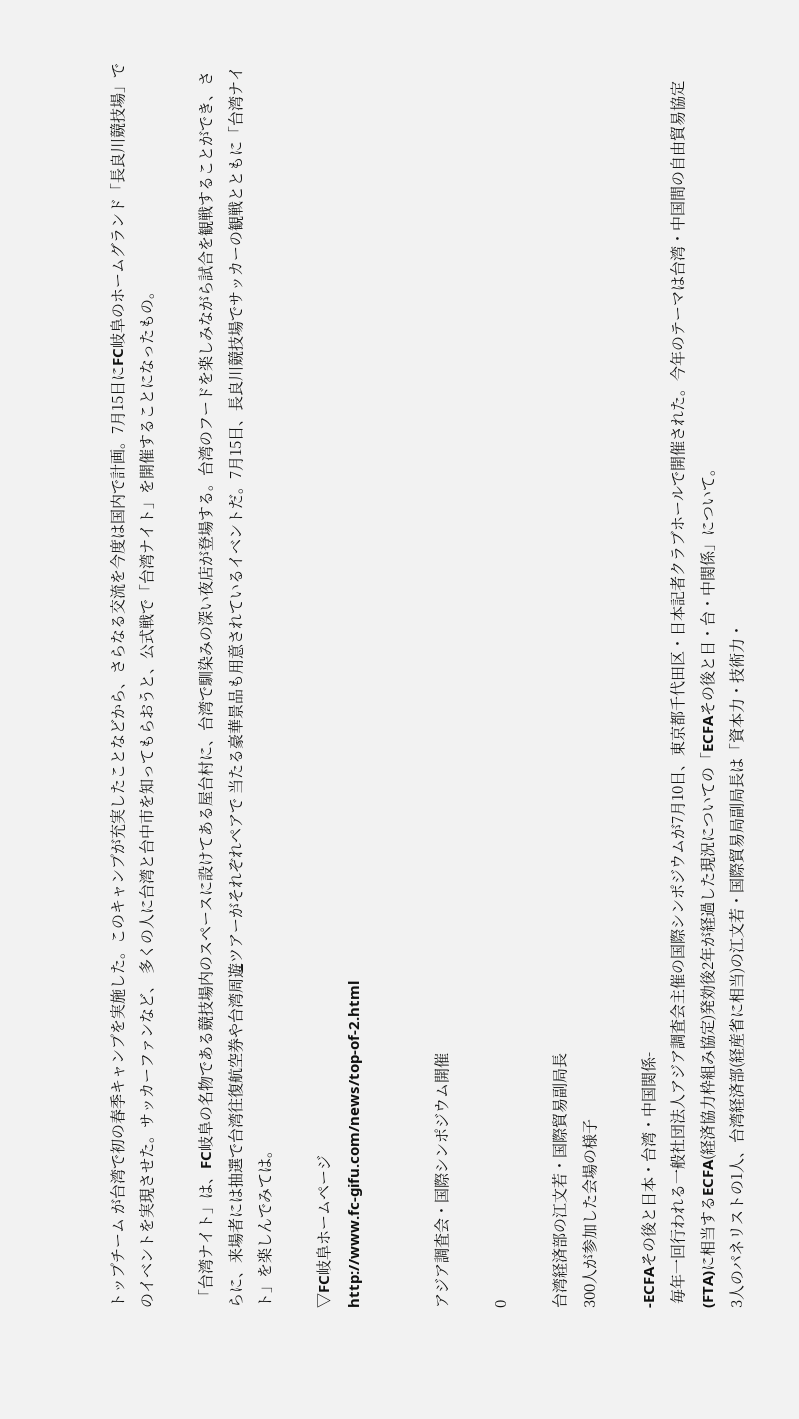トップチーム が台湾で初の春季キャンプを実施した。このキャンプが充実したことなどから、さらなる交流を今度は国内で計画。7月15日にFC岐阜のホームグランド「長良川競技場」でのイベントを実現させた。サッカーファンなど、 多くの人に台湾と台中市を知ってもらおうと、公式戦で「台湾ナイト」を開催することになったもの。

 「台湾ナイト」は、FC岐阜の名物である競技場内のスペースに設けてある屋台村に、台湾で馴染みの深い夜店が登場する。台湾のフードを楽しみながら試合を観戦することができ、さらに、来場者には抽選で台湾往復航空券や台湾周遊ツアーがそれぞれペアで 当たる豪華景品も用意されているイベントだ。7月15日、長良川競技場でサッカーの観戦とともに「台湾ナイト」を楽しんでみては。

▽FC岐阜ホームページ
http://www.fc-gifu.com/news/top-of-2.html


アジア調査会・国際シンポジウム開催

0

台湾経済部の江文若・国際貿易副局長
300人が参加した会場の様子

-ECFAその後と日本・台湾・中国関係-
 毎年一回行われる一般社団法人アジア調査会主催の国際シンポジウムが7月10日、東京都千代田区・日本記者クラブホールで開催された。今年のテーマは台湾・中国間の自由貿易協定(FTA)に相当するECFA(経済協力枠組み協定)発効後2年が経過した現況についての「ECFAその後と日・台・中関係」について。
3人のパネリストの1人、台湾経済部(経産省に相当)の江文若・国際貿易局副局長は「資本力・技術力・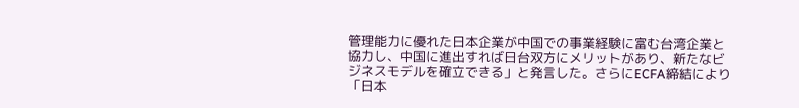管理能力に優れた日本企業が中国での事業経験に富む台湾企業と協力し、中国に進出すれば日台双方にメリットがあり、新たなビジネスモデルを確立できる」と発言した。さらにECFA締結により「日本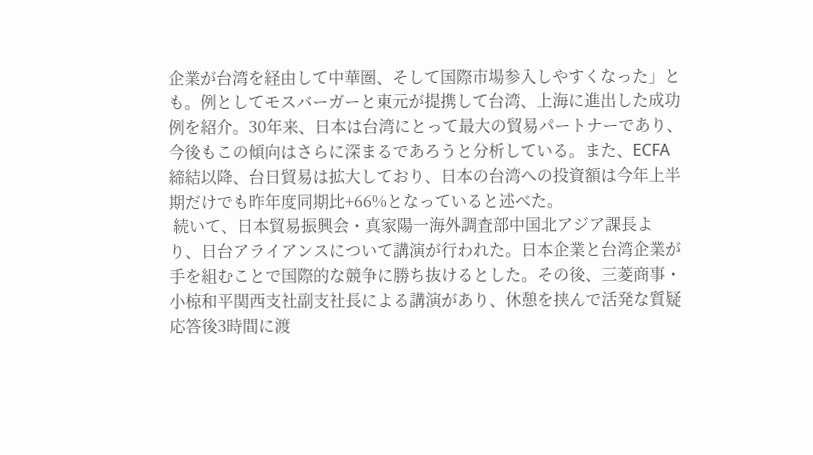企業が台湾を経由して中華圏、そして国際市場参入しやすくなった」とも。例としてモスバーガーと東元が提携して台湾、上海に進出した成功例を紹介。30年来、日本は台湾にとって最大の貿易パートナーであり、今後もこの傾向はさらに深まるであろうと分析している。また、ECFA締結以降、台日貿易は拡大しており、日本の台湾への投資額は今年上半期だけでも昨年度同期比+66%となっていると述べた。
 続いて、日本貿易振興会・真家陽一海外調査部中国北アジア課長より、日台アライアンスについて講演が行われた。日本企業と台湾企業が手を組むことで国際的な競争に勝ち抜けるとした。その後、三菱商事・小椋和平関西支社副支社長による講演があり、休憩を挟んで活発な質疑応答後3時間に渡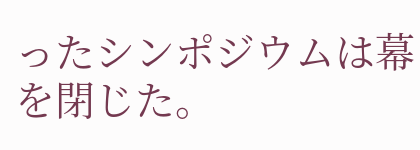ったシンポジウムは幕を閉じた。